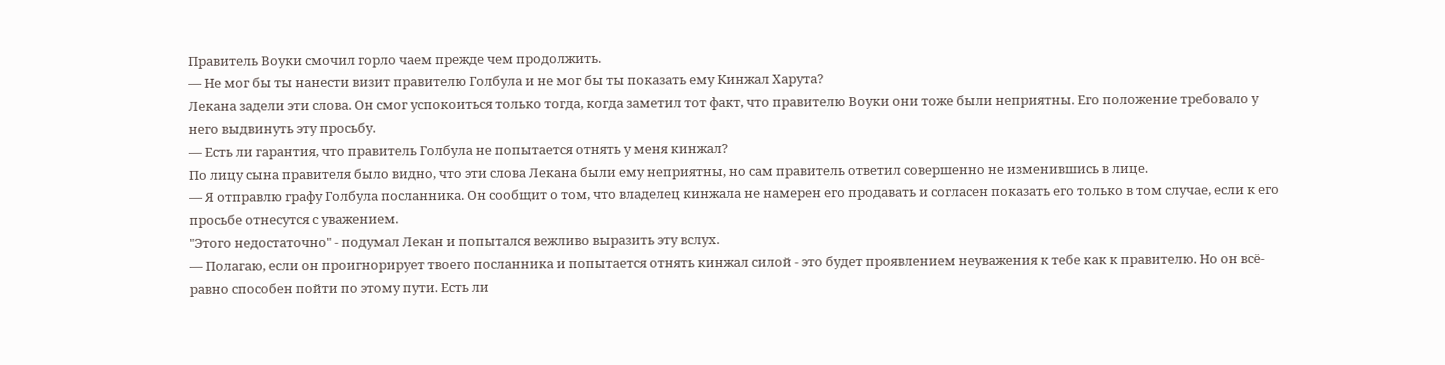Правитель Воуки смочил горло чаем прежде чем продолжить.
— Не мог бы ты нанести визит правителю Голбула и не мог бы ты показать ему Кинжал Харута?
Лекана задели эти слова. Он смог успокоиться только тогда, когда заметил тот факт, что правителю Воуки они тоже были неприятны. Его положение требовало у него выдвинуть эту просьбу.
— Есть ли гарантия, что правитель Голбула не попытается отнять у меня кинжал?
По лицу сына правителя было видно, что эти слова Лекана были ему неприятны, но сам правитель ответил совершенно не изменившись в лице.
— Я отправлю графу Голбула посланника. Он сообщит о том, что владелец кинжала не намерен его продавать и согласен показать его только в том случае, если к его просьбе отнесутся с уважением.
"Этого недостаточно" - подумал Лекан и попытался вежливо выразить эту вслух.
— Полагаю, если он проигнорирует твоего посланника и попытается отнять кинжал силой - это будет проявлением неуважения к тебе как к правителю. Но он всё-равно способен пойти по этому пути. Есть ли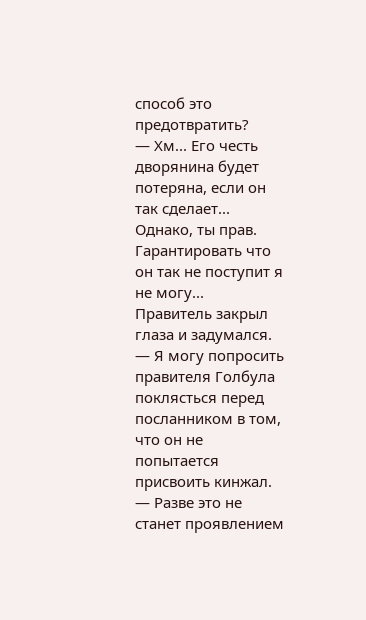способ это предотвратить?
— Хм... Его честь дворянина будет потеряна, если он так сделает... Однако, ты прав. Гарантировать что он так не поступит я не могу...
Правитель закрыл глаза и задумался.
— Я могу попросить правителя Голбула поклясться перед посланником в том, что он не попытается присвоить кинжал.
— Разве это не станет проявлением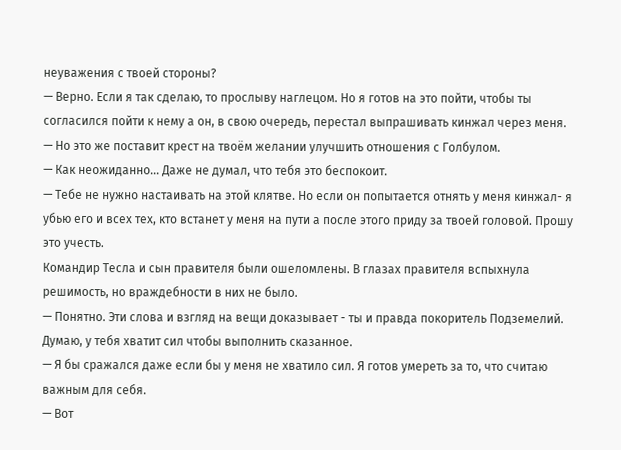неуважения с твоей стороны?
— Верно. Если я так сделаю, то прослыву наглецом. Но я готов на это пойти, чтобы ты согласился пойти к нему а он, в свою очередь, перестал выпрашивать кинжал через меня.
— Но это же поставит крест на твоём желании улучшить отношения с Голбулом.
— Как неожиданно... Даже не думал, что тебя это беспокоит.
— Тебе не нужно настаивать на этой клятве. Но если он попытается отнять у меня кинжал- я убью его и всех тех, кто встанет у меня на пути а после этого приду за твоей головой. Прошу это учесть.
Командир Тесла и сын правителя были ошеломлены. В глазах правителя вспыхнула решимость, но враждебности в них не было.
— Понятно. Эти слова и взгляд на вещи доказывает - ты и правда покоритель Подземелий. Думаю, у тебя хватит сил чтобы выполнить сказанное.
— Я бы сражался даже если бы у меня не хватило сил. Я готов умереть за то, что считаю важным для себя.
— Вот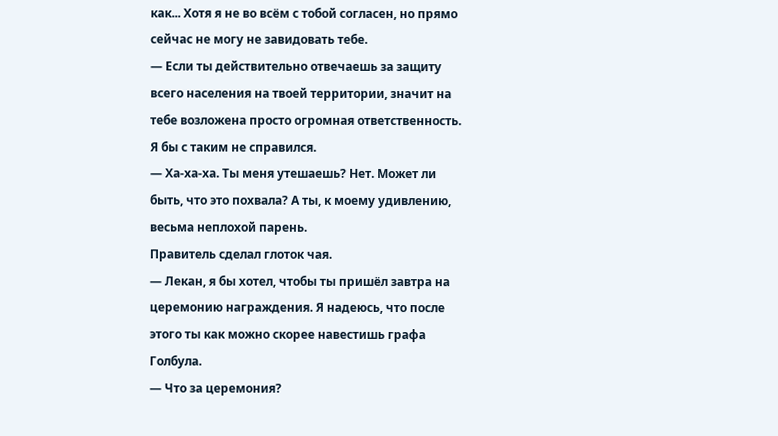как... Хотя я не во всём с тобой согласен, но прямо сейчас не могу не завидовать тебе.
— Если ты действительно отвечаешь за защиту всего населения на твоей территории, значит на тебе возложена просто огромная ответственность. Я бы с таким не справился.
— Ха-ха-ха. Ты меня утешаешь? Нет. Может ли быть, что это похвала? А ты, к моему удивлению, весьма неплохой парень.
Правитель сделал глоток чая.
— Лекан, я бы хотел, чтобы ты пришёл завтра на церемонию награждения. Я надеюсь, что после этого ты как можно скорее навестишь графа Голбула.
— Что за церемония?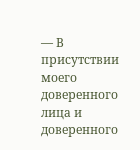— В присутствии моего доверенного лица и доверенного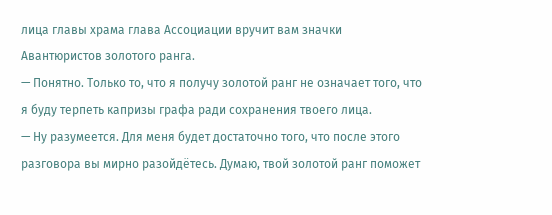лица главы храма глава Ассоциации вручит вам значки Авантюристов золотого ранга.
— Понятно. Только то, что я получу золотой ранг не означает того, что я буду терпеть капризы графа ради сохранения твоего лица.
— Ну разумеется. Для меня будет достаточно того, что после этого разговора вы мирно разойдётесь. Думаю, твой золотой ранг поможет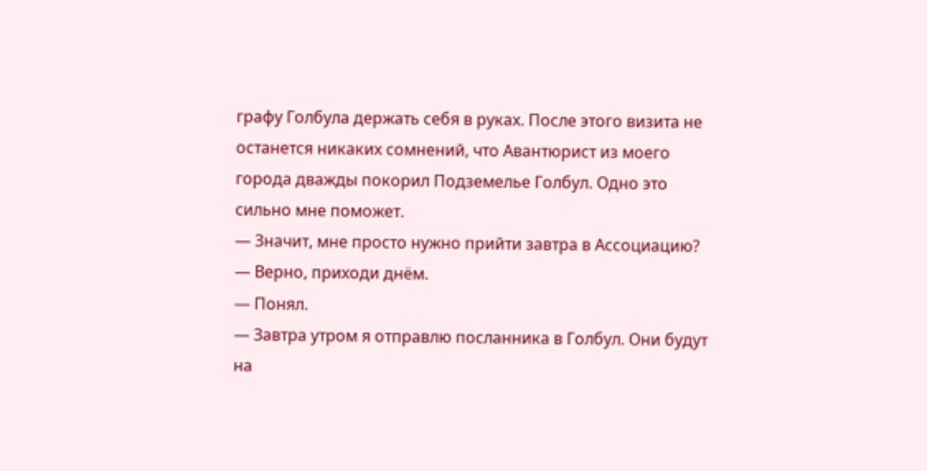графу Голбула держать себя в руках. После этого визита не останется никаких сомнений, что Авантюрист из моего города дважды покорил Подземелье Голбул. Одно это сильно мне поможет.
— Значит, мне просто нужно прийти завтра в Ассоциацию?
— Верно, приходи днём.
— Понял.
— Завтра утром я отправлю посланника в Голбул. Они будут на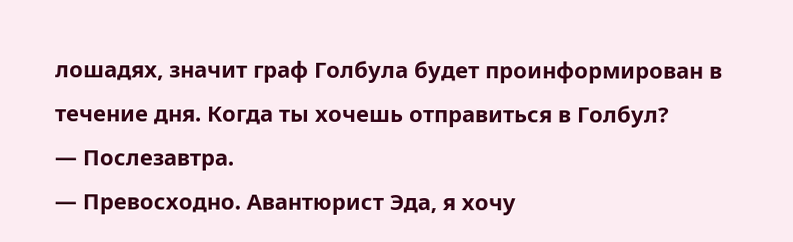лошадях, значит граф Голбула будет проинформирован в течение дня. Когда ты хочешь отправиться в Голбул?
— Послезавтра.
— Превосходно. Авантюрист Эда, я хочу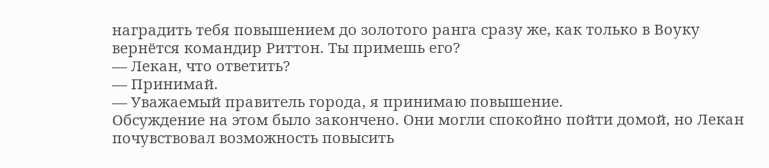наградить тебя повышением до золотого ранга сразу же, как только в Воуку вернётся командир Риттон. Ты примешь его?
— Лекан, что ответить?
— Принимай.
— Уважаемый правитель города, я принимаю повышение.
Обсуждение на этом было закончено. Они могли спокойно пойти домой, но Лекан почувствовал возможность повысить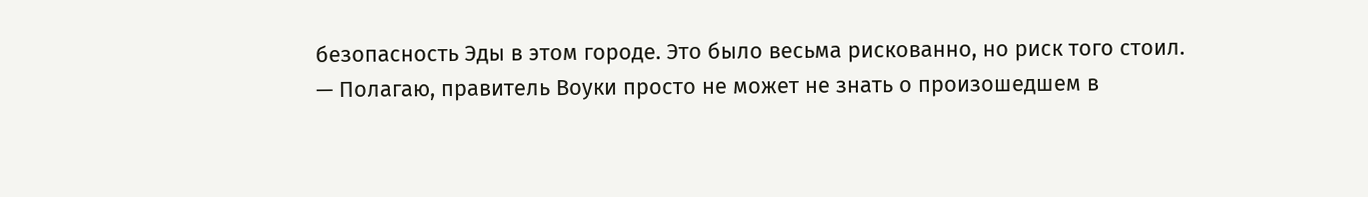безопасность Эды в этом городе. Это было весьма рискованно, но риск того стоил.
— Полагаю, правитель Воуки просто не может не знать о произошедшем в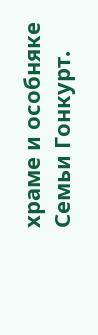храме и особняке Семьи Гонкурт.